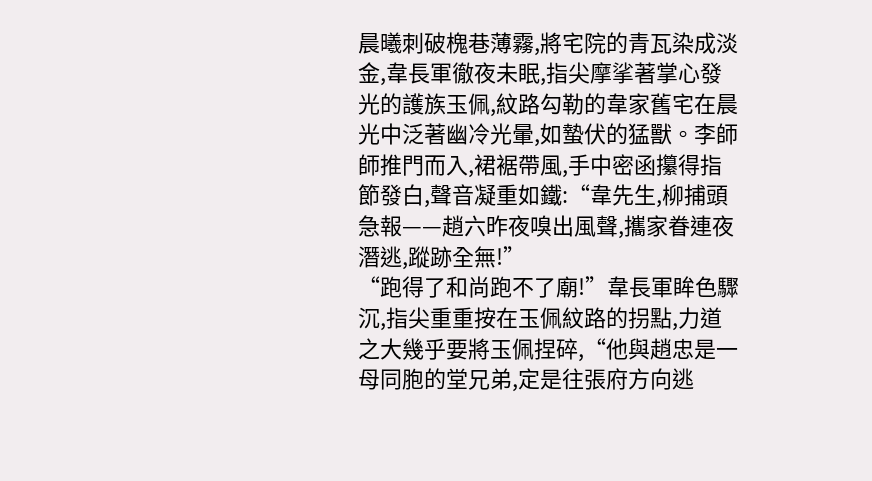晨曦刺破槐巷薄霧,將宅院的青瓦染成淡金,韋長軍徹夜未眠,指尖摩挲著掌心發光的護族玉佩,紋路勾勒的韋家舊宅在晨光中泛著幽冷光暈,如蟄伏的猛獸。李師師推門而入,裙裾帶風,手中密函攥得指節發白,聲音凝重如鐵:“韋先生,柳捕頭急報——趙六昨夜嗅出風聲,攜家眷連夜潛逃,蹤跡全無!”
“跑得了和尚跑不了廟!”韋長軍眸色驟沉,指尖重重按在玉佩紋路的拐點,力道之大幾乎要將玉佩捏碎,“他與趙忠是一母同胞的堂兄弟,定是往張府方向逃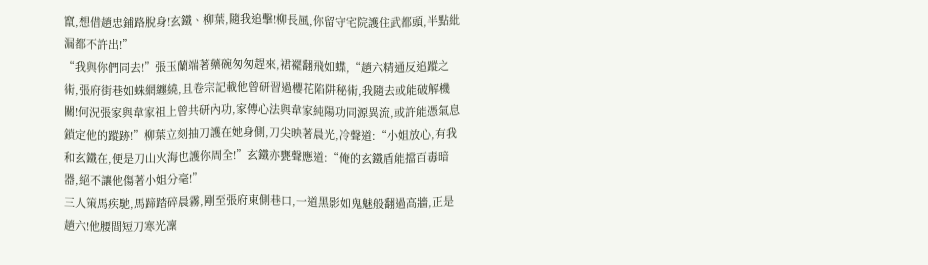竄,想借趙忠鋪路脫身!玄鐵、柳葉,隨我追擊!柳長風,你留守宅院護住武都頭,半點紕漏都不許出!”
“我與你們同去!”張玉蘭端著藥碗匆匆趕來,裙襬翻飛如蝶,“趙六精通反追蹤之術,張府街巷如蛛網纏繞,且卷宗記載他曾研習過櫻花陷阱秘術,我隨去或能破解機關!何況張家與韋家祖上曾共研內功,家傳心法與韋家純陽功同源異流,或許能憑氣息鎖定他的蹤跡!”柳葉立刻抽刀護在她身側,刀尖映著晨光,冷聲道:“小姐放心,有我和玄鐵在,便是刀山火海也護你周全!”玄鐵亦甕聲應道:“俺的玄鐵盾能擋百毒暗器,絕不讓他傷著小姐分毫!”
三人策馬疾馳,馬蹄踏碎晨霧,剛至張府東側巷口,一道黑影如鬼魅般翻過高牆,正是趙六!他腰間短刀寒光凜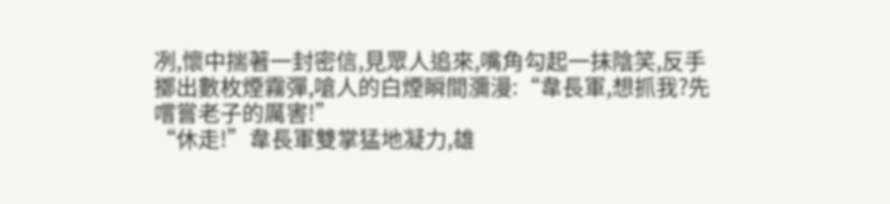冽,懷中揣著一封密信,見眾人追來,嘴角勾起一抹陰笑,反手擲出數枚煙霧彈,嗆人的白煙瞬間瀰漫:“韋長軍,想抓我?先嚐嘗老子的厲害!”
“休走!”韋長軍雙掌猛地凝力,雄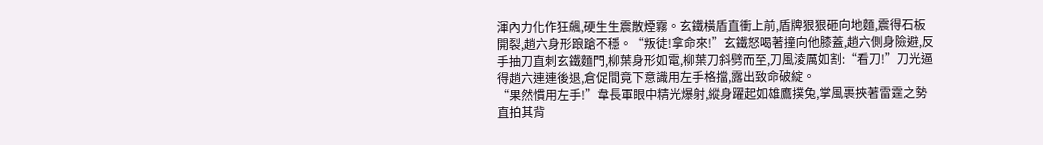渾內力化作狂飆,硬生生震散煙霧。玄鐵橫盾直衝上前,盾牌狠狠砸向地麵,震得石板開裂,趙六身形踉蹌不穩。“叛徒!拿命來!”玄鐵怒喝著撞向他膝蓋,趙六側身險避,反手抽刀直刺玄鐵麵門,柳葉身形如電,柳葉刀斜劈而至,刀風淩厲如割:“看刀!”刀光逼得趙六連連後退,倉促間竟下意識用左手格擋,露出致命破綻。
“果然慣用左手!”韋長軍眼中精光爆射,縱身躍起如雄鷹撲兔,掌風裹挾著雷霆之勢直拍其背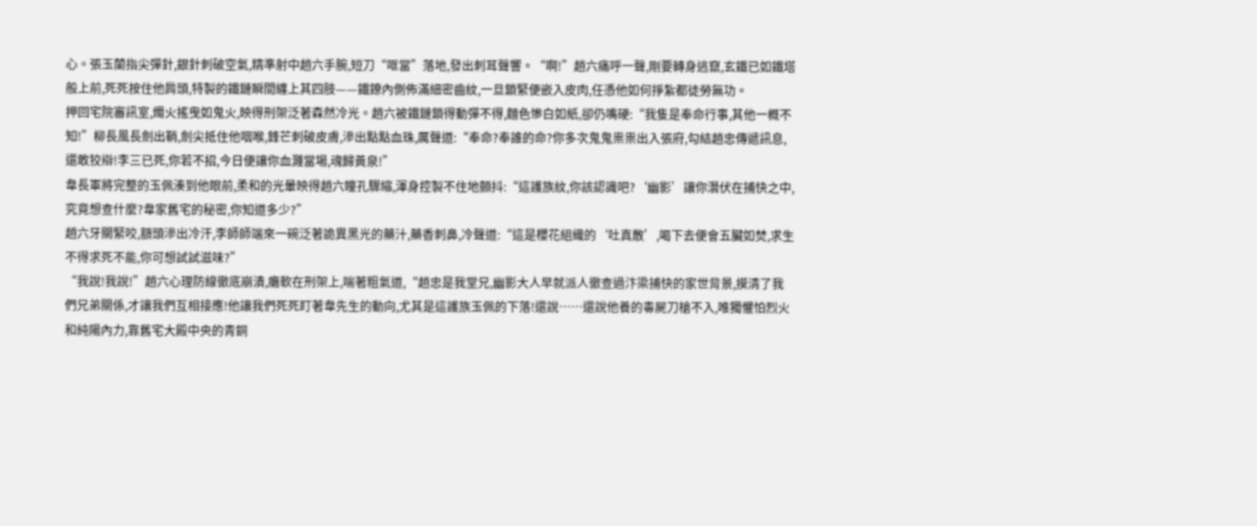心。張玉蘭指尖彈針,銀針刺破空氣,精準射中趙六手腕,短刀“哐當”落地,發出刺耳聲響。“啊!”趙六痛呼一聲,剛要轉身逃竄,玄鐵已如鐵塔般上前,死死按住他肩頭,特製的鐵鏈瞬間纏上其四肢——鐵鐐內側佈滿細密齒紋,一旦鎖緊便嵌入皮肉,任憑他如何掙紮都徒勞無功。
押回宅院審訊室,燭火搖曳如鬼火,映得刑架泛著森然冷光。趙六被鐵鏈鎖得動彈不得,麵色慘白如紙,卻仍嘴硬:“我隻是奉命行事,其他一概不知!”柳長風長劍出鞘,劍尖抵住他咽喉,鋒芒刺破皮膚,滲出點點血珠,厲聲道:“奉命?奉誰的命?你多次鬼鬼祟祟出入張府,勾結趙忠傳遞訊息,還敢狡辯!李三已死,你若不招,今日便讓你血濺當場,魂歸黃泉!”
韋長軍將完整的玉佩湊到他眼前,柔和的光暈映得趙六瞳孔驟縮,渾身控製不住地顫抖:“這護族紋,你該認識吧?‘幽影’讓你潛伏在捕快之中,究竟想查什麼?韋家舊宅的秘密,你知道多少?”
趙六牙關緊咬,額頭滲出冷汗,李師師端來一碗泛著詭異黑光的藥汁,藥香刺鼻,冷聲道:“這是櫻花組織的‘吐真散’,喝下去便會五臟如焚,求生不得求死不能,你可想試試滋味?”
“我說!我說!”趙六心理防線徹底崩潰,癱軟在刑架上,喘著粗氣道,“趙忠是我堂兄,幽影大人早就派人徹查過汴梁捕快的家世背景,摸清了我們兄弟關係,才讓我們互相接應!他讓我們死死盯著韋先生的動向,尤其是這護族玉佩的下落!還說……還說他養的毒屍刀槍不入,唯獨懼怕烈火和純陽內力,靠舊宅大殿中央的青銅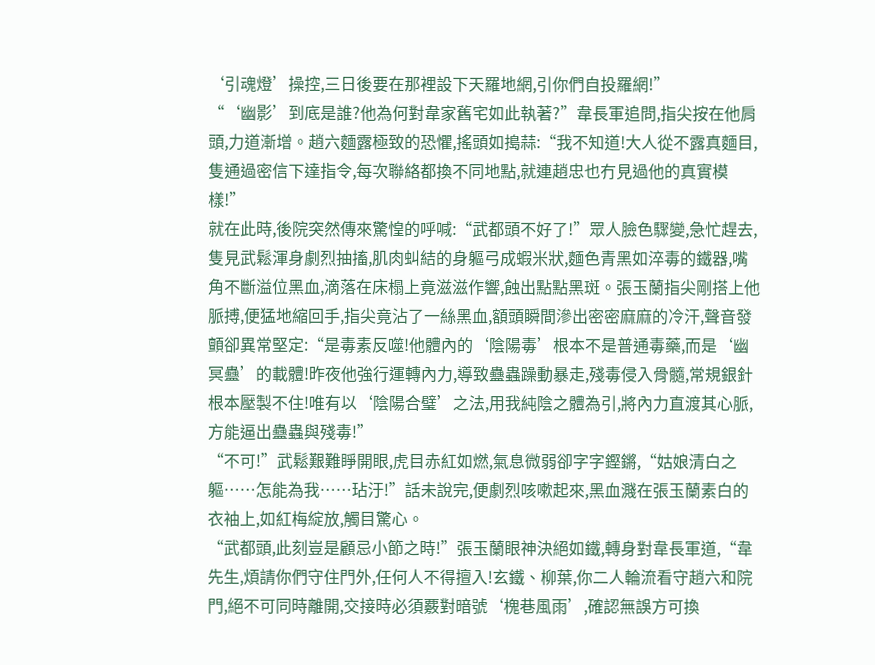‘引魂燈’操控,三日後要在那裡設下天羅地網,引你們自投羅網!”
“‘幽影’到底是誰?他為何對韋家舊宅如此執著?”韋長軍追問,指尖按在他肩頭,力道漸增。趙六麵露極致的恐懼,搖頭如搗蒜:“我不知道!大人從不露真麵目,隻通過密信下達指令,每次聯絡都換不同地點,就連趙忠也冇見過他的真實模樣!”
就在此時,後院突然傳來驚惶的呼喊:“武都頭不好了!”眾人臉色驟變,急忙趕去,隻見武鬆渾身劇烈抽搐,肌肉虯結的身軀弓成蝦米狀,麵色青黑如淬毒的鐵器,嘴角不斷溢位黑血,滴落在床榻上竟滋滋作響,蝕出點點黑斑。張玉蘭指尖剛搭上他脈搏,便猛地縮回手,指尖竟沾了一絲黑血,額頭瞬間滲出密密麻麻的冷汗,聲音發顫卻異常堅定:“是毒素反噬!他體內的‘陰陽毒’根本不是普通毒藥,而是‘幽冥蠱’的載體!昨夜他強行運轉內力,導致蠱蟲躁動暴走,殘毒侵入骨髓,常規銀針根本壓製不住!唯有以‘陰陽合璧’之法,用我純陰之體為引,將內力直渡其心脈,方能逼出蠱蟲與殘毒!”
“不可!”武鬆艱難睜開眼,虎目赤紅如燃,氣息微弱卻字字鏗鏘,“姑娘清白之軀……怎能為我……玷汙!”話未說完,便劇烈咳嗽起來,黑血濺在張玉蘭素白的衣袖上,如紅梅綻放,觸目驚心。
“武都頭,此刻豈是顧忌小節之時!”張玉蘭眼神決絕如鐵,轉身對韋長軍道,“韋先生,煩請你們守住門外,任何人不得擅入!玄鐵、柳葉,你二人輪流看守趙六和院門,絕不可同時離開,交接時必須覈對暗號‘槐巷風雨’,確認無誤方可換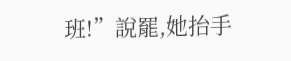班!”說罷,她抬手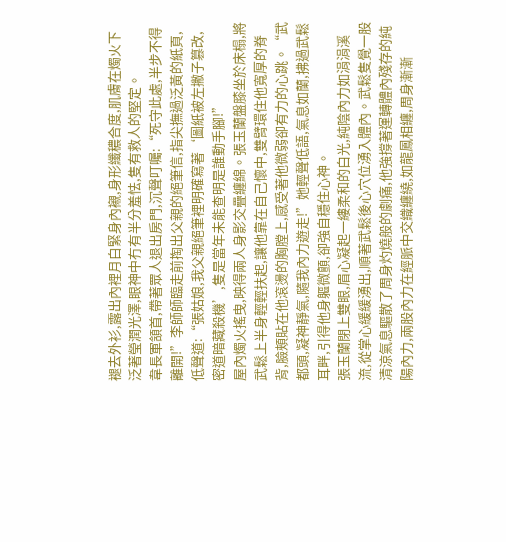褪去外衫,露出內裡月白緊身內襯,身形纖穠合度,肌膚在燭火下泛著瑩潤光澤,眼神中冇有半分羞怯,隻有救人的堅定。
韋長軍頷首,帶著眾人退出房門,沉聲叮囑:“死守此處,半步不得離開!”李師師臨走前掏出父親的絕筆信,指尖撫過泛黃的紙頁,低聲道:“張姑娘,我父親絕筆裡明確寫著‘圖紙被左撇子篡改,密道暗藏殺機’,隻是當年未能查明是誰動手腳!”
屋內燭火搖曳,映得兩人身影交疊纏綿。張玉蘭盤膝坐於床榻,將武鬆上半身輕輕扶起,讓他靠在自己懷中,雙臂環住他寬厚的脊背,臉頰貼在他滾燙的胸膛上,感受著他微弱卻有力的心跳。“武都頭,凝神靜氣,隨我內力遊走!”她輕聲低語,氣息如蘭,拂過武鬆耳畔,引得他身軀微顫,卻強自穩住心神。
張玉蘭閉上雙眼,眉心凝起一縷柔和的白光,純陰內力如涓涓溪流,從掌心緩緩湧出,順著武鬆後心穴位湧入體內。武鬆隻覺一股清涼氣息驅散了周身灼燒般的劇痛,他強撐著運轉體內殘存的純陽內力,兩股內力在經脈中交織纏繞,如龍鳳相纏,周身漸漸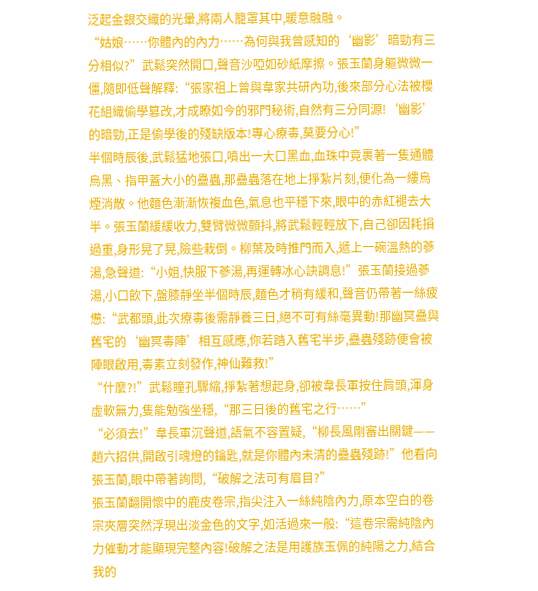泛起金銀交織的光暈,將兩人籠罩其中,暖意融融。
“姑娘……你體內的內力……為何與我曾感知的‘幽影’暗勁有三分相似?”武鬆突然開口,聲音沙啞如砂紙摩擦。張玉蘭身軀微微一僵,隨即低聲解釋:“張家祖上曾與韋家共研內功,後來部分心法被櫻花組織偷學篡改,才成瞭如今的邪門秘術,自然有三分同源!‘幽影’的暗勁,正是偷學後的殘缺版本!專心療毒,莫要分心!”
半個時辰後,武鬆猛地張口,噴出一大口黑血,血珠中竟裹著一隻通體烏黑、指甲蓋大小的蠱蟲,那蠱蟲落在地上掙紮片刻,便化為一縷烏煙消散。他麵色漸漸恢複血色,氣息也平穩下來,眼中的赤紅褪去大半。張玉蘭緩緩收力,雙臂微微顫抖,將武鬆輕輕放下,自己卻因耗損過重,身形晃了晃,險些栽倒。柳葉及時推門而入,遞上一碗溫熱的蔘湯,急聲道:“小姐,快服下蔘湯,再運轉冰心訣調息!”張玉蘭接過蔘湯,小口飲下,盤膝靜坐半個時辰,麵色才稍有緩和,聲音仍帶著一絲疲憊:“武都頭,此次療毒後需靜養三日,絕不可有絲毫異動!那幽冥蠱與舊宅的‘幽冥毒陣’相互感應,你若踏入舊宅半步,蠱蟲殘跡便會被陣眼啟用,毒素立刻發作,神仙難救!”
“什麼?!”武鬆瞳孔驟縮,掙紮著想起身,卻被韋長軍按住肩頭,渾身虛軟無力,隻能勉強坐穩,“那三日後的舊宅之行……”
“必須去!”韋長軍沉聲道,語氣不容置疑,“柳長風剛審出關鍵——趙六招供,開啟引魂燈的鑰匙,就是你體內未清的蠱蟲殘跡!”他看向張玉蘭,眼中帶著詢問,“破解之法可有眉目?”
張玉蘭翻開懷中的鹿皮卷宗,指尖注入一絲純陰內力,原本空白的卷宗夾層突然浮現出淡金色的文字,如活過來一般:“這卷宗需純陰內力催動才能顯現完整內容!破解之法是用護族玉佩的純陽之力,結合我的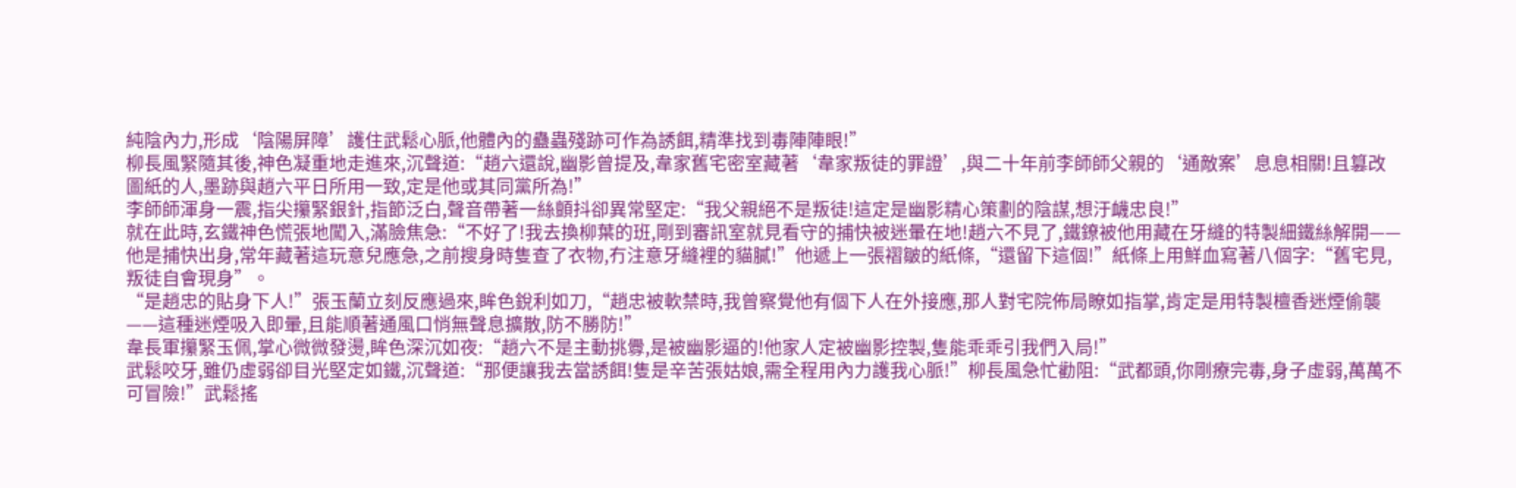純陰內力,形成‘陰陽屏障’護住武鬆心脈,他體內的蠱蟲殘跡可作為誘餌,精準找到毒陣陣眼!”
柳長風緊隨其後,神色凝重地走進來,沉聲道:“趙六還說,幽影曾提及,韋家舊宅密室藏著‘韋家叛徒的罪證’,與二十年前李師師父親的‘通敵案’息息相關!且篡改圖紙的人,墨跡與趙六平日所用一致,定是他或其同黨所為!”
李師師渾身一震,指尖攥緊銀針,指節泛白,聲音帶著一絲顫抖卻異常堅定:“我父親絕不是叛徒!這定是幽影精心策劃的陰謀,想汙衊忠良!”
就在此時,玄鐵神色慌張地闖入,滿臉焦急:“不好了!我去換柳葉的班,剛到審訊室就見看守的捕快被迷暈在地!趙六不見了,鐵鐐被他用藏在牙縫的特製細鐵絲解開——他是捕快出身,常年藏著這玩意兒應急,之前搜身時隻查了衣物,冇注意牙縫裡的貓膩!”他遞上一張褶皺的紙條,“還留下這個!”紙條上用鮮血寫著八個字:“舊宅見,叛徒自會現身”。
“是趙忠的貼身下人!”張玉蘭立刻反應過來,眸色銳利如刀,“趙忠被軟禁時,我曾察覺他有個下人在外接應,那人對宅院佈局瞭如指掌,肯定是用特製檀香迷煙偷襲——這種迷煙吸入即暈,且能順著通風口悄無聲息擴散,防不勝防!”
韋長軍攥緊玉佩,掌心微微發燙,眸色深沉如夜:“趙六不是主動挑釁,是被幽影逼的!他家人定被幽影控製,隻能乖乖引我們入局!”
武鬆咬牙,雖仍虛弱卻目光堅定如鐵,沉聲道:“那便讓我去當誘餌!隻是辛苦張姑娘,需全程用內力護我心脈!”柳長風急忙勸阻:“武都頭,你剛療完毒,身子虛弱,萬萬不可冒險!”武鬆搖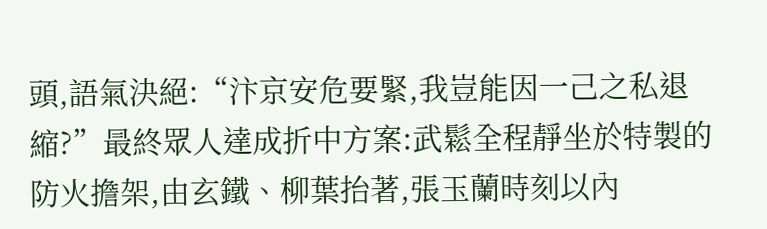頭,語氣決絕:“汴京安危要緊,我豈能因一己之私退縮?”最終眾人達成折中方案:武鬆全程靜坐於特製的防火擔架,由玄鐵、柳葉抬著,張玉蘭時刻以內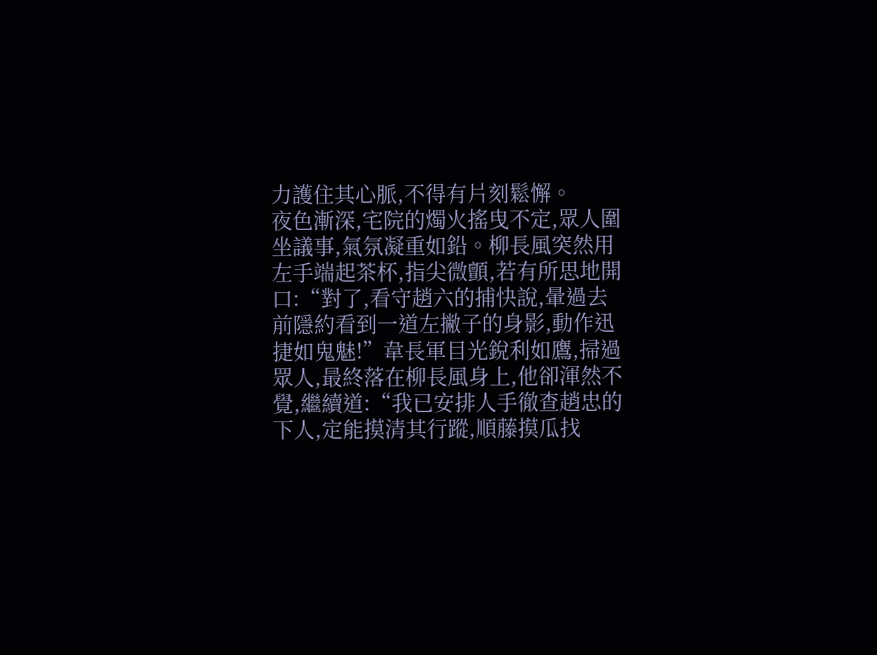力護住其心脈,不得有片刻鬆懈。
夜色漸深,宅院的燭火搖曳不定,眾人圍坐議事,氣氛凝重如鉛。柳長風突然用左手端起茶杯,指尖微顫,若有所思地開口:“對了,看守趙六的捕快說,暈過去前隱約看到一道左撇子的身影,動作迅捷如鬼魅!”韋長軍目光銳利如鷹,掃過眾人,最終落在柳長風身上,他卻渾然不覺,繼續道:“我已安排人手徹查趙忠的下人,定能摸清其行蹤,順藤摸瓜找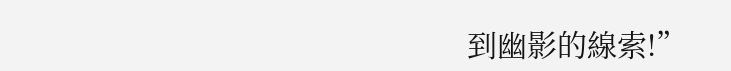到幽影的線索!”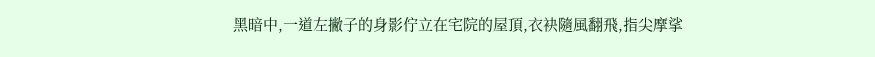黑暗中,一道左撇子的身影佇立在宅院的屋頂,衣袂隨風翻飛,指尖摩挲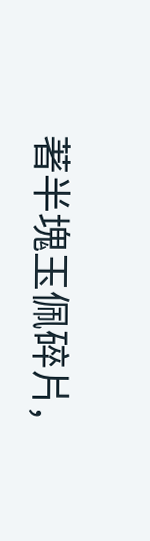著半塊玉佩碎片,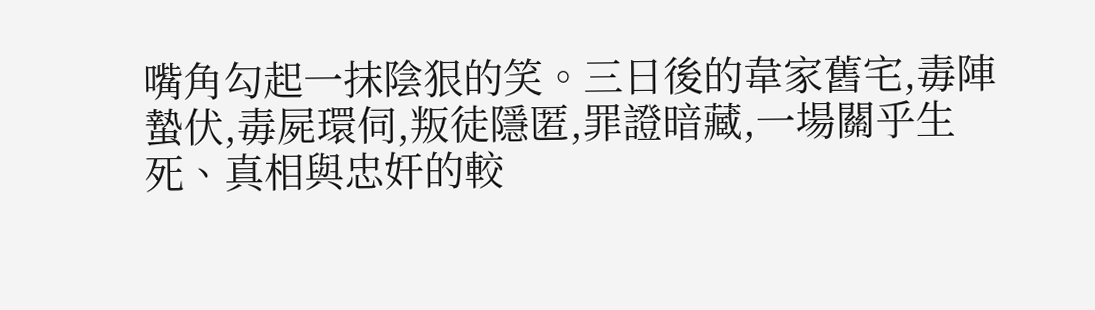嘴角勾起一抹陰狠的笑。三日後的韋家舊宅,毒陣蟄伏,毒屍環伺,叛徒隱匿,罪證暗藏,一場關乎生死、真相與忠奸的較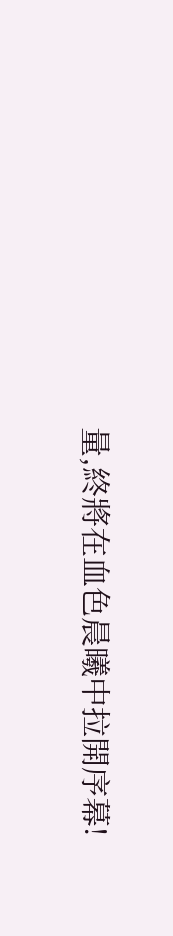量,終將在血色晨曦中拉開序幕!